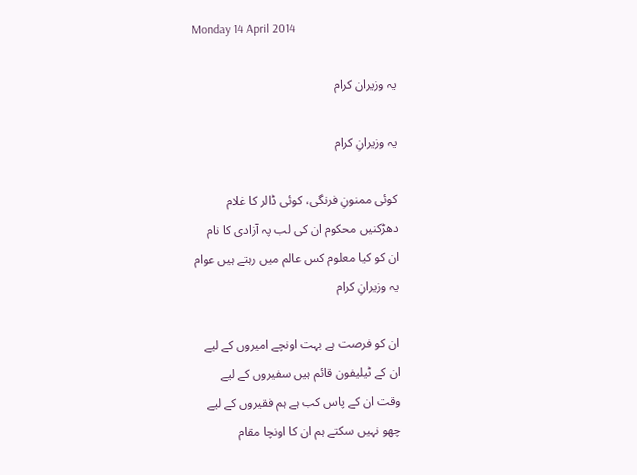Monday 14 April 2014

یہ وزیران کرام

یہ وزیرانِ کرام

کوئی ممنونِ فرنگی، کوئی ڈالر کا غلام
دھڑکنیں محکوم ان کی لب پہ آزادی کا نام
ان کو کیا معلوم کس عالم میں رہتے ہیں عوام
یہ وزیرانِ کرام

ان کو فرصت ہے بہت اونچے امیروں کے لیے
ان کے ٹیلیفون قائم ہیں‌ سفیروں کے لیے
وقت ان کے پاس کب ہے ہم فقیروں کے لیے
چھو نہیں سکتے ہم ان کا اونچا مقام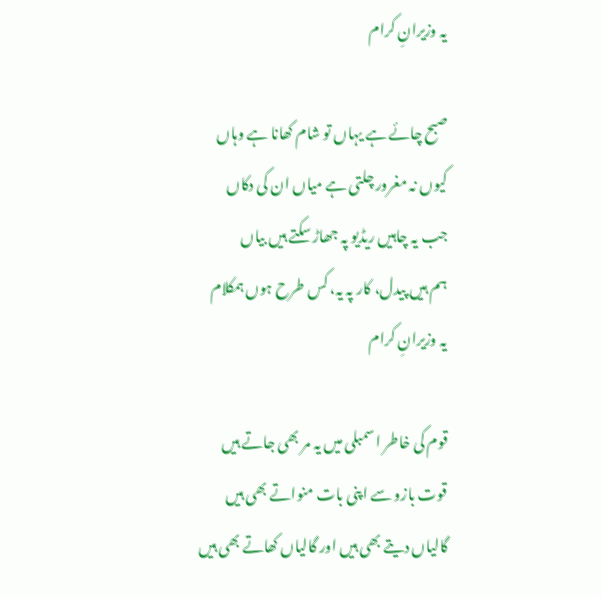یہ وزیرانِ کرام

صبح چائے ہے یہاں تو شام کھانا ہے وہاں
کیوں نہ مغرور چلتی ہے میاں ان کی دکاں
جب یہ چاہیں ریڈیو پہ جھاڑ‌ سکتے ہیں بیاں
ہم ہیں پیدل، کار پہ یہ، کس طرح ہوں ہمکلام
یہ وزیرانِ کرام

قوم کی خاطر اسمبلی میں یہ مر بھی جاتے ہیں
قوت بازو سے اپنی بات منواتے بھی ہیں
گالیاں دیتے بھی ہیں اور گالیاں کھاتے بھی ہیں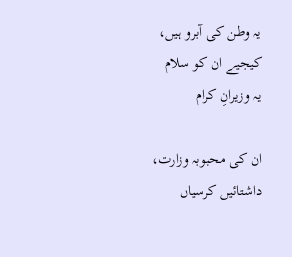یہ وطن کی آبرو ہیں، کیجیے ان کو سلام
یہ وزیرانِ کرام

ان کی محبوبہ وزارت، داشتائیں کرسیاں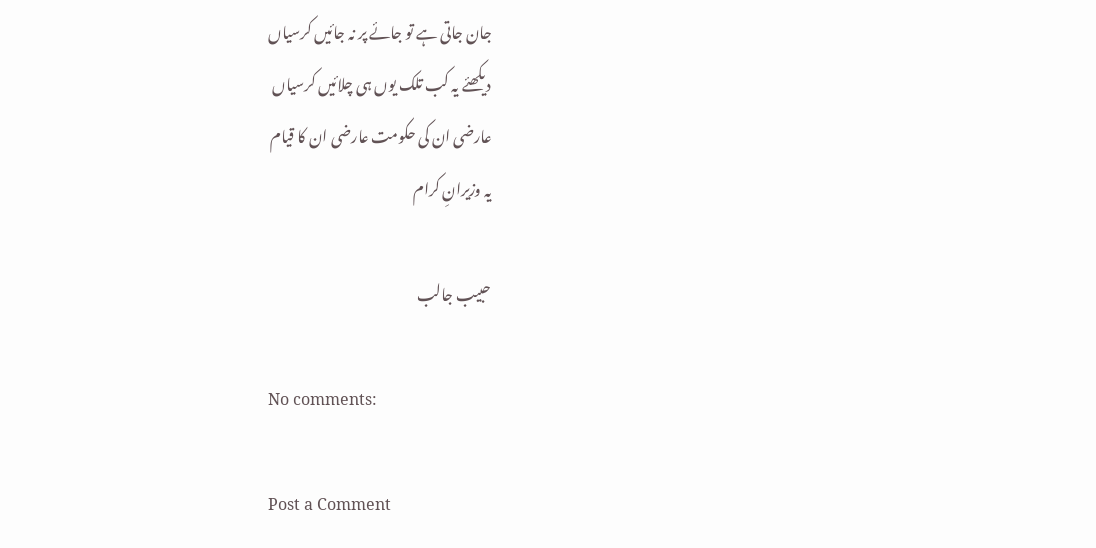جان جاتی ہے تو جائے پر نہ جائیں کرسیاں
دیکھئے یہ کب تلک یوں ہی چلائیں کرسیاں
عارضی ان کی حکومت عارضی ان کا قیام
یہ وزیرانِ کرام

حبیب جالب

No comments:

Post a Comment